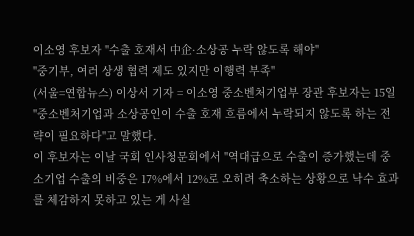이소영 후보자 "수출 호재서 中企·소상공 누락 않도록 해야"
"중기부, 여러 상생 협력 제도 있지만 이행력 부족"
(서울=연합뉴스) 이상서 기자 = 이소영 중소벤처기업부 장관 후보자는 15일 "중소벤처기업과 소상공인이 수출 호재 흐름에서 누락되지 않도록 하는 전략이 필요하다"고 말했다.
이 후보자는 이날 국회 인사청문회에서 "역대급으로 수출이 증가했는데 중소기업 수출의 비중은 17%에서 12%로 오히려 축소하는 상황으로 낙수 효과를 체감하지 못하고 있는 게 사실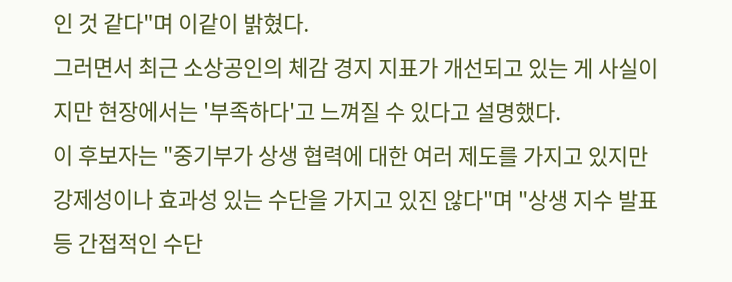인 것 같다"며 이같이 밝혔다.
그러면서 최근 소상공인의 체감 경지 지표가 개선되고 있는 게 사실이지만 현장에서는 '부족하다'고 느껴질 수 있다고 설명했다.
이 후보자는 "중기부가 상생 협력에 대한 여러 제도를 가지고 있지만 강제성이나 효과성 있는 수단을 가지고 있진 않다"며 "상생 지수 발표 등 간접적인 수단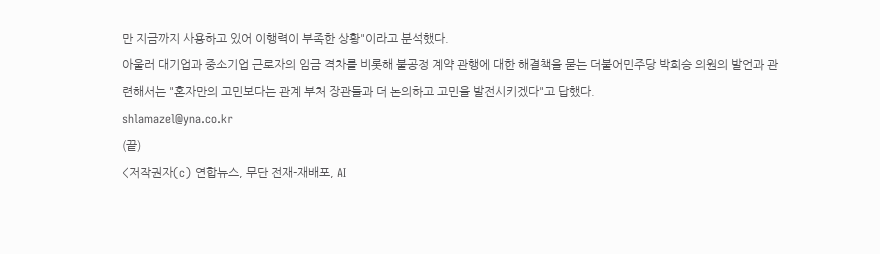만 지금까지 사용하고 있어 이행력이 부족한 상황"이라고 분석했다.
아울러 대기업과 중소기업 근로자의 임금 격차를 비롯해 불공정 계약 관행에 대한 해결책을 묻는 더불어민주당 박희승 의원의 발언과 관련해서는 "혼자만의 고민보다는 관계 부처 장관들과 더 논의하고 고민을 발전시키겠다"고 답했다.
shlamazel@yna.co.kr
(끝)
<저작권자(c) 연합뉴스, 무단 전재-재배포, AI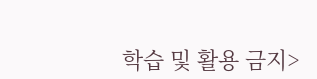학습 및 활용 금지>